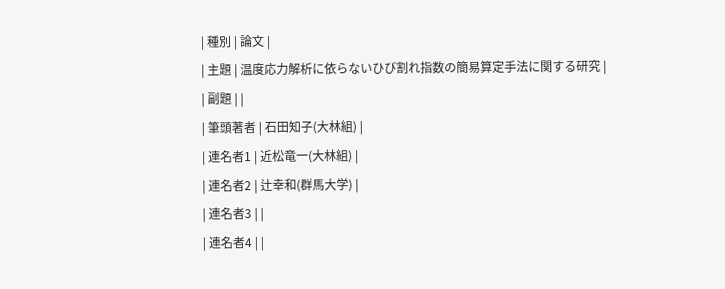| 種別 | 論文 |
| 主題 | 温度応力解析に依らないひび割れ指数の簡易算定手法に関する研究 |
| 副題 | |
| 筆頭著者 | 石田知子(大林組) |
| 連名者1 | 近松竜一(大林組) |
| 連名者2 | 辻幸和(群馬大学) |
| 連名者3 | |
| 連名者4 | |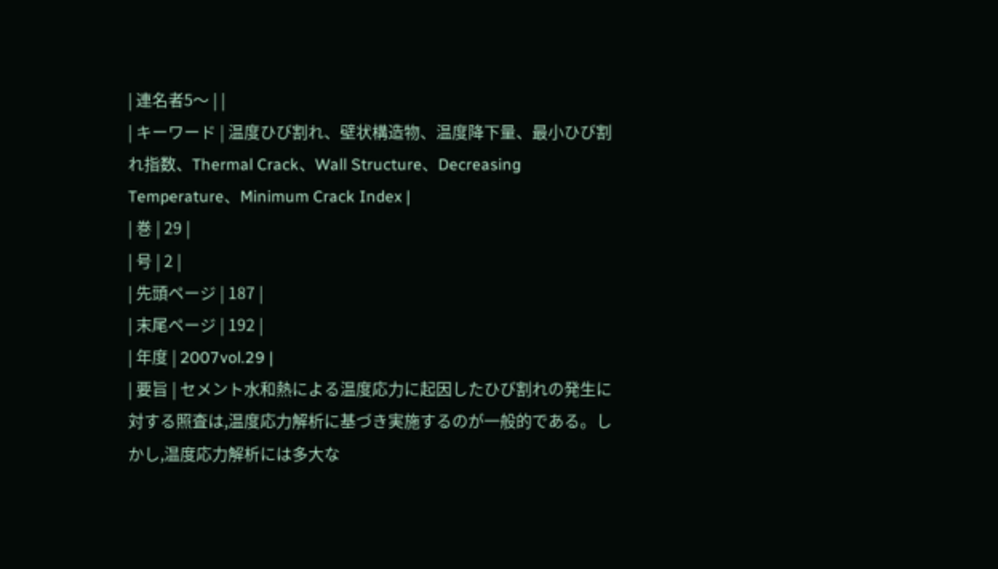| 連名者5〜 | |
| キーワード | 温度ひび割れ、壁状構造物、温度降下量、最小ひび割れ指数、Thermal Crack、Wall Structure、Decreasing Temperature、Minimum Crack Index |
| 巻 | 29 |
| 号 | 2 |
| 先頭ページ | 187 |
| 末尾ページ | 192 |
| 年度 | 2007vol.29 |
| 要旨 | セメント水和熱による温度応力に起因したひび割れの発生に対する照査は,温度応力解析に基づき実施するのが一般的である。しかし,温度応力解析には多大な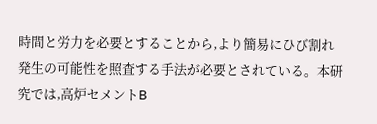時間と労力を必要とすることから,より簡易にひび割れ発生の可能性を照査する手法が必要とされている。本研究では,高炉セメントB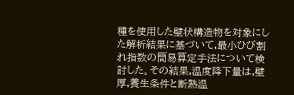種を使用した壁状構造物を対象にした解析結果に基づいて,最小ひび割れ指数の簡易算定手法について検討した。その結果,温度降下量は,壁厚,養生条件と断熱温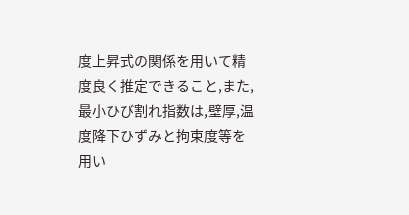度上昇式の関係を用いて精度良く推定できること,また,最小ひび割れ指数は,壁厚,温度降下ひずみと拘束度等を用い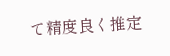て精度良く推定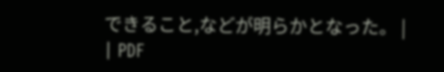できること,などが明らかとなった。 |
| PDF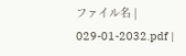ファイル名 | 029-01-2032.pdf |